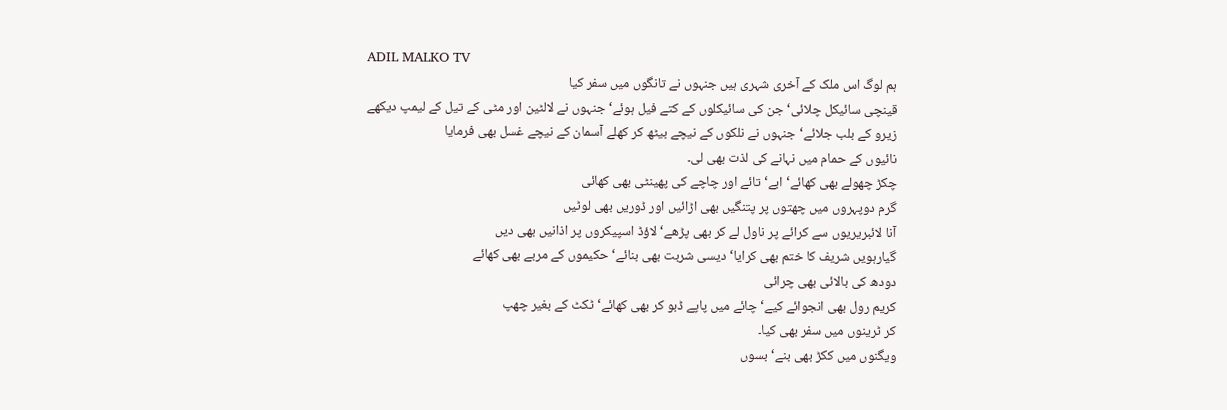ADIL MALKO TV
ہم لوگ اس ملک کے آخری شہری ہیں جنہوں نے تانگوں میں سفر کیا
قینچی سائیکل چلائی‘ جن کی سائیکلوں کے کتے فیل ہوئے‘ جنہوں نے لالٹین اور مٹی کے تیل کے لیمپ دیکھے
زیرو کے بلب جلائے‘جنہوں نے نلکوں کے نیچے بیٹھ کر کھلے آسمان کے نیچے غسل بھی فرمایا
نائیوں کے حمام میں نہانے کی لذت بھی لی۔
چکڑ چھولے بھی کھائے‘ ابے‘ تائے اور چاچے کی پھینٹی بھی کھائی
گرم دوپہروں میں چھتوں پر پتنگیں بھی اڑائیں اور ڈوریں بھی لوٹیں
آنا لائبریریوں سے کرائے پر ناول لے کر بھی پڑھے‘ لاؤڈ اسپیکروں پر اذانیں بھی دیں
گیارہویں شریف کا ختم بھی کرایا‘ دیسی شربت بھی بنائے‘ حکیموں کے مربے بھی کھائے
دودھ کی بالائی بھی چرائی
کریم رول بھی انجوائے کیے‘ چائے میں پاپے ڈبو کر بھی کھائے‘ ٹکٹ کے بغیر چھپ
کر ٹرینوں میں سفر بھی کیا۔
ویگنوں میں ککڑ بھی بنے‘ بسوں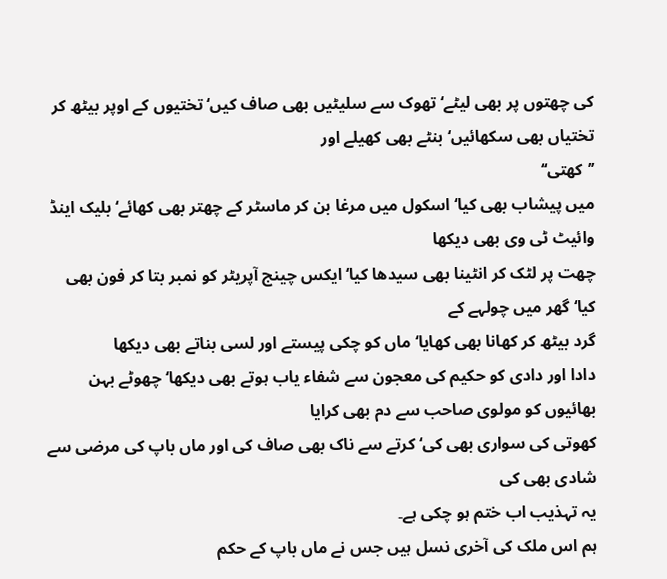کی چھتوں پر بھی لیٹے‘ تھوک سے سلیٹیں بھی صاف کیں‘ تختیوں کے اوپر بیٹھ کر
تختیاں بھی سکھائیں‘ بنٹے بھی کھیلے اور
’’کھتی‘‘
میں پیشاب بھی کیا‘ اسکول میں مرغا بن کر ماسٹر کے چھتر بھی کھائے‘ بلیک اینڈ وائیٹ ٹی وی بھی دیکھا
چھت پر لٹک کر انٹینا بھی سیدھا کیا‘ ایکس چینج آپریٹر کو نمبر بتا کر فون بھی کیا‘ گھر میں چولہے کے
گرد بیٹھ کر کھانا بھی کھایا‘ ماں کو چکی پیستے اور لسی بناتے بھی دیکھا
دادا اور دادی کو حکیم کی معجون سے شفاء یاب ہوتے بھی دیکھا‘ چھوٹے بہن بھائیوں کو مولوی صاحب سے دم بھی کرایا
کھوتی کی سواری بھی کی‘ کرتے سے ناک بھی صاف کی اور ماں باپ کی مرضی سے شادی بھی کی
یہ تہذیب اب ختم ہو چکی ہے۔
ہم اس ملک کی آخری نسل ہیں جس نے ماں باپ کے حکم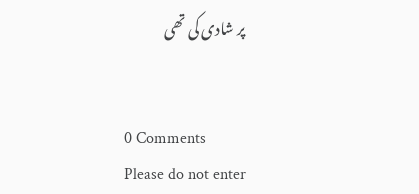پر شادی کی تھی


0 Comments
Please do not enter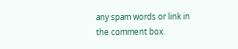any spam words or link in the comment box.